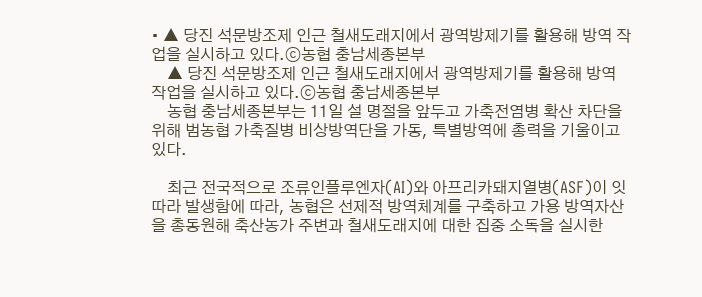• ▲ 당진 석문방조제 인근 철새도래지에서 광역방제기를 활용해 방역 작업을 실시하고 있다.ⓒ농협 충남세종본부
    ▲ 당진 석문방조제 인근 철새도래지에서 광역방제기를 활용해 방역 작업을 실시하고 있다.ⓒ농협 충남세종본부
    농협 충남세종본부는 11일 설 명절을 앞두고 가축전염병 확산 차단을 위해 범농협 가축질병 비상방역단을 가동, 특별방역에 총력을 기울이고 있다.

    최근 전국적으로 조류인플루엔자(AI)와 아프리카돼지열병(ASF)이 잇따라 발생함에 따라, 농협은 선제적 방역체계를 구축하고 가용 방역자산을 총동원해 축산농가 주변과 철새도래지에 대한 집중 소독을 실시한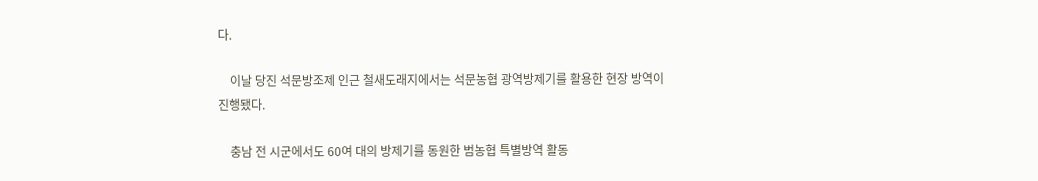다.

    이날 당진 석문방조제 인근 철새도래지에서는 석문농협 광역방제기를 활용한 현장 방역이 진행됐다.

    충남 전 시군에서도 60여 대의 방제기를 동원한 범농협 특별방역 활동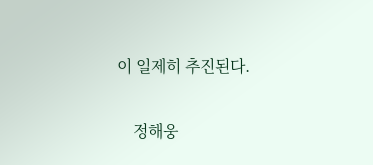이 일제히 추진된다.

    정해웅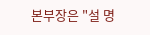본부장은 "설 명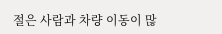절은 사람과 차량 이동이 많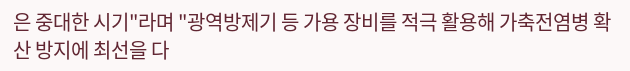은 중대한 시기"라며 "광역방제기 등 가용 장비를 적극 활용해 가축전염병 확산 방지에 최선을 다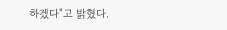하겠다"고 밝혔다.